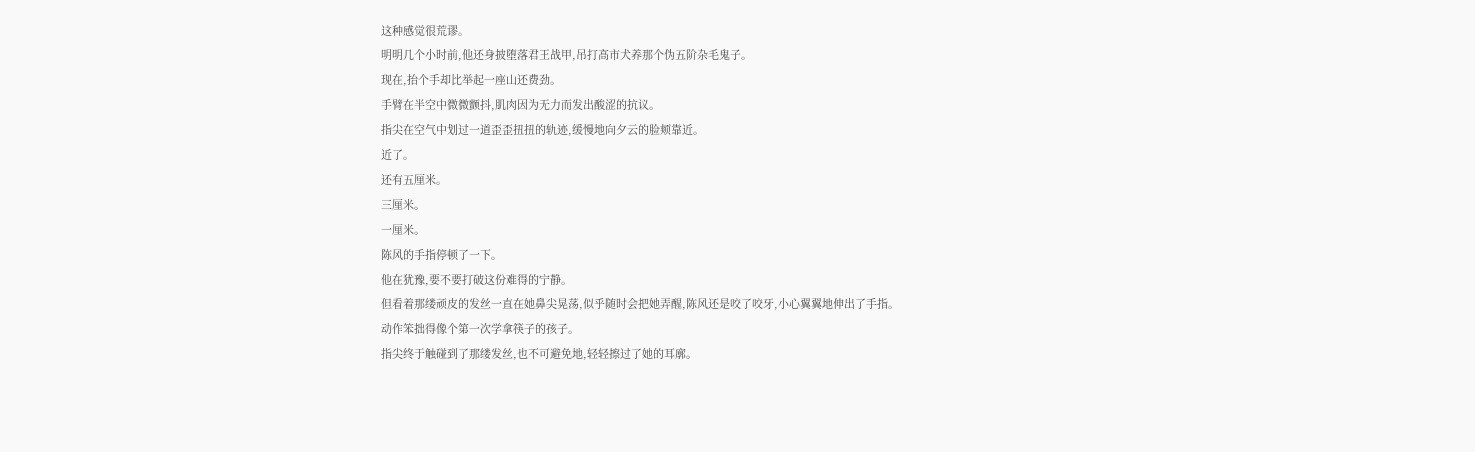这种感觉很荒谬。
明明几个小时前,他还身披堕落君王战甲,吊打高市犬养那个伪五阶杂毛鬼子。
现在,抬个手却比举起一座山还费劲。
手臂在半空中微微颤抖,肌肉因为无力而发出酸涩的抗议。
指尖在空气中划过一道歪歪扭扭的轨迹,缓慢地向夕云的脸颊靠近。
近了。
还有五厘米。
三厘米。
一厘米。
陈风的手指停顿了一下。
他在犹豫,要不要打破这份难得的宁静。
但看着那缕顽皮的发丝一直在她鼻尖晃荡,似乎随时会把她弄醒,陈风还是咬了咬牙,小心翼翼地伸出了手指。
动作笨拙得像个第一次学拿筷子的孩子。
指尖终于触碰到了那缕发丝,也不可避免地,轻轻擦过了她的耳廓。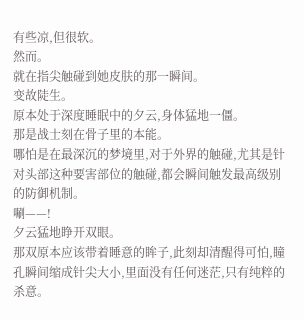有些凉,但很软。
然而。
就在指尖触碰到她皮肤的那一瞬间。
变故陡生。
原本处于深度睡眠中的夕云,身体猛地一僵。
那是战士刻在骨子里的本能。
哪怕是在最深沉的梦境里,对于外界的触碰,尤其是针对头部这种要害部位的触碰,都会瞬间触发最高级别的防御机制。
唰——!
夕云猛地睁开双眼。
那双原本应该带着睡意的眸子,此刻却清醒得可怕,瞳孔瞬间缩成针尖大小,里面没有任何迷茫,只有纯粹的杀意。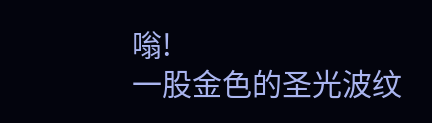嗡!
一股金色的圣光波纹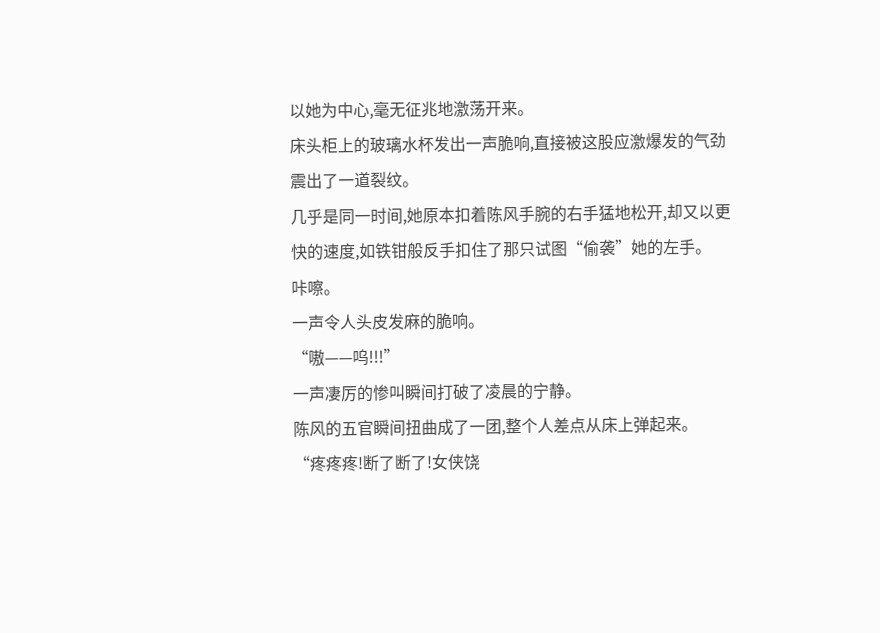以她为中心,毫无征兆地激荡开来。
床头柜上的玻璃水杯发出一声脆响,直接被这股应激爆发的气劲震出了一道裂纹。
几乎是同一时间,她原本扣着陈风手腕的右手猛地松开,却又以更快的速度,如铁钳般反手扣住了那只试图“偷袭”她的左手。
咔嚓。
一声令人头皮发麻的脆响。
“嗷——呜!!!”
一声凄厉的惨叫瞬间打破了凌晨的宁静。
陈风的五官瞬间扭曲成了一团,整个人差点从床上弹起来。
“疼疼疼!断了断了!女侠饶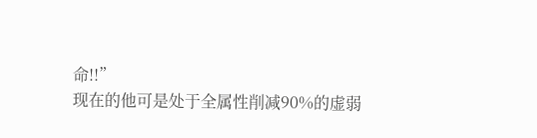命!!”
现在的他可是处于全属性削减90%的虚弱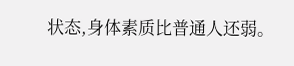状态,身体素质比普通人还弱。